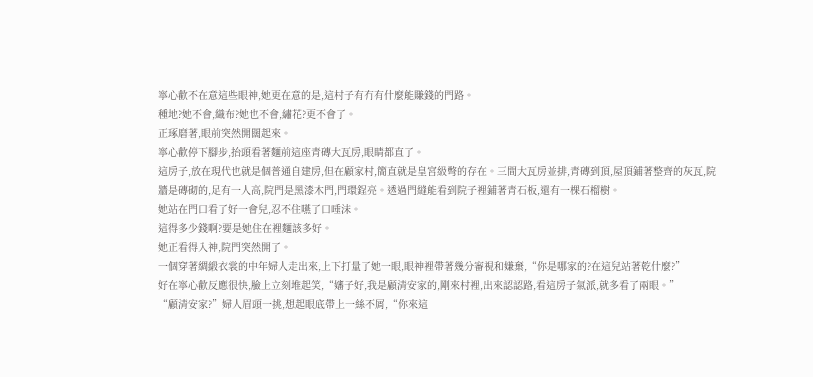寧心歡不在意這些眼神,她更在意的是,這村子有冇有什麼能賺錢的門路。
種地?她不會,織布?她也不會,繡花?更不會了。
正琢磨著,眼前突然開闊起來。
寧心歡停下腳步,抬頭看著麵前這座青磚大瓦房,眼睛都直了。
這房子,放在現代也就是個普通自建房,但在顧家村,簡直就是皇宮級彆的存在。三間大瓦房並排,青磚到頂,屋頂鋪著整齊的灰瓦,院牆是磚砌的,足有一人高,院門是黑漆木門,門環鋥亮。透過門縫能看到院子裡鋪著青石板,還有一棵石榴樹。
她站在門口看了好一會兒,忍不住嚥了口唾沫。
這得多少錢啊?要是她住在裡麵該多好。
她正看得入神,院門突然開了。
一個穿著綢緞衣裳的中年婦人走出來,上下打量了她一眼,眼神裡帶著幾分審視和嫌棄,“你是哪家的?在這兒站著乾什麼?”
好在寧心歡反應很快,臉上立刻堆起笑,“嬸子好,我是顧清安家的,剛來村裡,出來認認路,看這房子氣派,就多看了兩眼。”
“顧清安家?”婦人眉頭一挑,想起眼底帶上一絲不屑,“你來這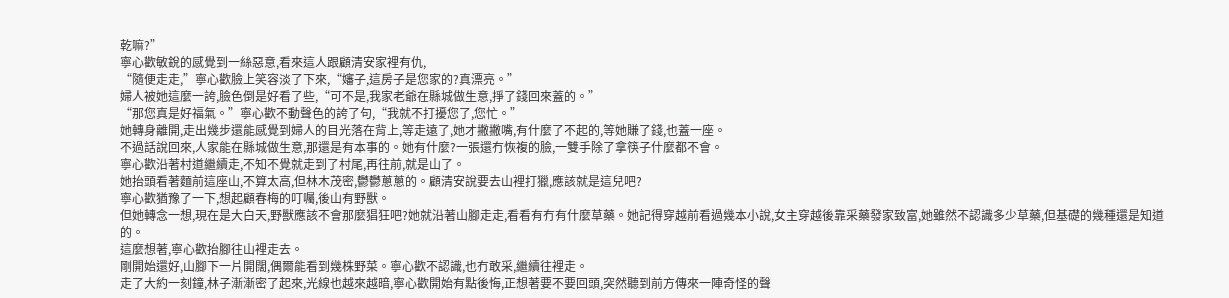乾嘛?”
寧心歡敏銳的感覺到一絲惡意,看來這人跟顧清安家裡有仇,
“隨便走走,”寧心歡臉上笑容淡了下來,“嬸子,這房子是您家的?真漂亮。”
婦人被她這麼一誇,臉色倒是好看了些,“可不是,我家老爺在縣城做生意,掙了錢回來蓋的。”
“那您真是好福氣。”寧心歡不動聲色的誇了句,“我就不打擾您了,您忙。”
她轉身離開,走出幾步還能感覺到婦人的目光落在背上,等走遠了,她才撇撇嘴,有什麼了不起的,等她賺了錢,也蓋一座。
不過話說回來,人家能在縣城做生意,那還是有本事的。她有什麼?一張還冇恢複的臉,一雙手除了拿筷子什麼都不會。
寧心歡沿著村道繼續走,不知不覺就走到了村尾,再往前,就是山了。
她抬頭看著麵前這座山,不算太高,但林木茂密,鬱鬱蔥蔥的。顧清安說要去山裡打獵,應該就是這兒吧?
寧心歡猶豫了一下,想起顧春梅的叮囑,後山有野獸。
但她轉念一想,現在是大白天,野獸應該不會那麼猖狂吧?她就沿著山腳走走,看看有冇有什麼草藥。她記得穿越前看過幾本小說,女主穿越後靠采藥發家致富,她雖然不認識多少草藥,但基礎的幾種還是知道的。
這麼想著,寧心歡抬腳往山裡走去。
剛開始還好,山腳下一片開闊,偶爾能看到幾株野菜。寧心歡不認識,也冇敢采,繼續往裡走。
走了大約一刻鐘,林子漸漸密了起來,光線也越來越暗,寧心歡開始有點後悔,正想著要不要回頭,突然聽到前方傳來一陣奇怪的聲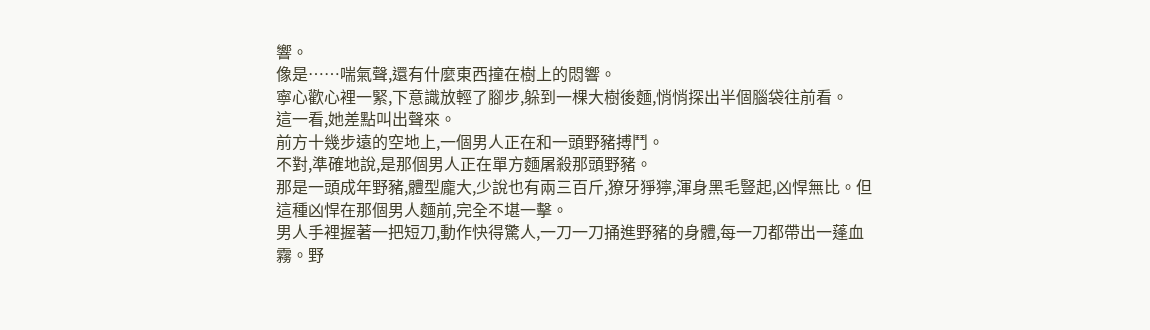響。
像是……喘氣聲,還有什麼東西撞在樹上的悶響。
寧心歡心裡一緊,下意識放輕了腳步,躲到一棵大樹後麵,悄悄探出半個腦袋往前看。
這一看,她差點叫出聲來。
前方十幾步遠的空地上,一個男人正在和一頭野豬搏鬥。
不對,準確地說,是那個男人正在單方麵屠殺那頭野豬。
那是一頭成年野豬,體型龐大,少說也有兩三百斤,獠牙猙獰,渾身黑毛豎起,凶悍無比。但這種凶悍在那個男人麵前,完全不堪一擊。
男人手裡握著一把短刀,動作快得驚人,一刀一刀捅進野豬的身體,每一刀都帶出一蓬血霧。野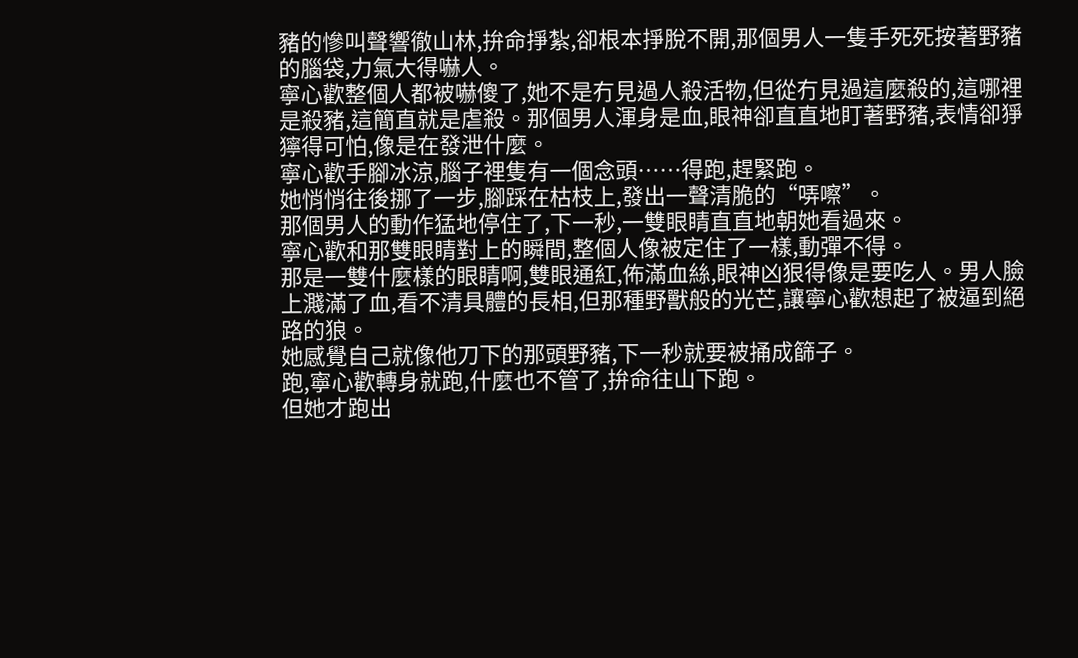豬的慘叫聲響徹山林,拚命掙紮,卻根本掙脫不開,那個男人一隻手死死按著野豬的腦袋,力氣大得嚇人。
寧心歡整個人都被嚇傻了,她不是冇見過人殺活物,但從冇見過這麼殺的,這哪裡是殺豬,這簡直就是虐殺。那個男人渾身是血,眼神卻直直地盯著野豬,表情卻猙獰得可怕,像是在發泄什麼。
寧心歡手腳冰涼,腦子裡隻有一個念頭……得跑,趕緊跑。
她悄悄往後挪了一步,腳踩在枯枝上,發出一聲清脆的“哢嚓”。
那個男人的動作猛地停住了,下一秒,一雙眼睛直直地朝她看過來。
寧心歡和那雙眼睛對上的瞬間,整個人像被定住了一樣,動彈不得。
那是一雙什麼樣的眼睛啊,雙眼通紅,佈滿血絲,眼神凶狠得像是要吃人。男人臉上濺滿了血,看不清具體的長相,但那種野獸般的光芒,讓寧心歡想起了被逼到絕路的狼。
她感覺自己就像他刀下的那頭野豬,下一秒就要被捅成篩子。
跑,寧心歡轉身就跑,什麼也不管了,拚命往山下跑。
但她才跑出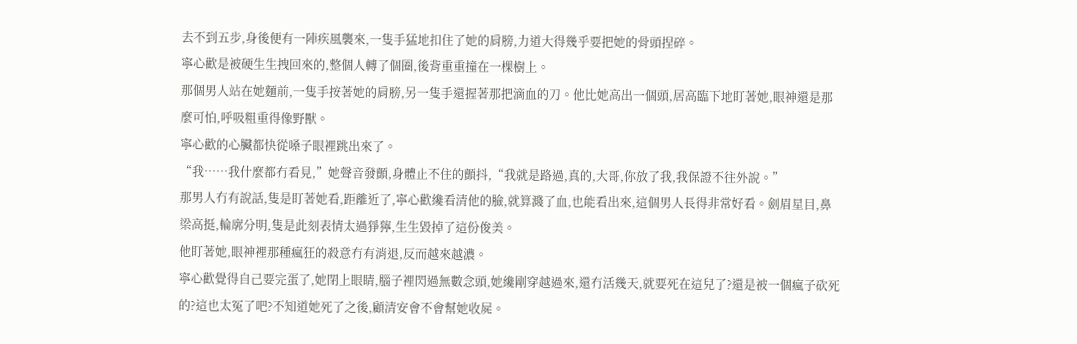去不到五步,身後便有一陣疾風襲來,一隻手猛地扣住了她的肩膀,力道大得幾乎要把她的骨頭捏碎。
寧心歡是被硬生生拽回來的,整個人轉了個圈,後背重重撞在一棵樹上。
那個男人站在她麵前,一隻手按著她的肩膀,另一隻手還握著那把滴血的刀。他比她高出一個頭,居高臨下地盯著她,眼神還是那麼可怕,呼吸粗重得像野獸。
寧心歡的心臟都快從嗓子眼裡跳出來了。
“我……我什麼都冇看見,”她聲音發顫,身體止不住的顫抖,“我就是路過,真的,大哥,你放了我,我保證不往外說。”
那男人冇有說話,隻是盯著她看,距離近了,寧心歡纔看清他的臉,就算濺了血,也能看出來,這個男人長得非常好看。劍眉星目,鼻梁高挺,輪廓分明,隻是此刻表情太過猙獰,生生毀掉了這份俊美。
他盯著她,眼神裡那種瘋狂的殺意冇有消退,反而越來越濃。
寧心歡覺得自己要完蛋了,她閉上眼睛,腦子裡閃過無數念頭,她纔剛穿越過來,還冇活幾天,就要死在這兒了?還是被一個瘋子砍死的?這也太冤了吧?不知道她死了之後,顧清安會不會幫她收屍。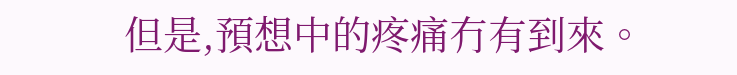但是,預想中的疼痛冇有到來。